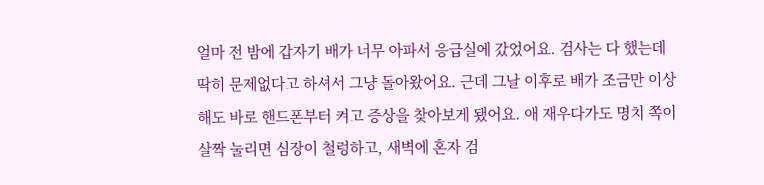얼마 전 밤에 갑자기 배가 너무 아파서 응급실에 갔었어요. 검사는 다 했는데 딱히 문제없다고 하셔서 그냥 돌아왔어요. 근데 그날 이후로 배가 조금만 이상해도 바로 핸드폰부터 켜고 증상을 찾아보게 됐어요. 애 재우다가도 명치 쪽이 살짝 눌리면 심장이 철렁하고, 새벽에 혼자 검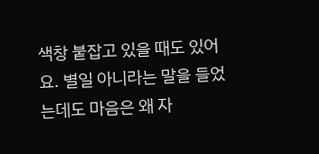색창 붙잡고 있을 때도 있어요. 별일 아니라는 말을 들었는데도 마음은 왜 자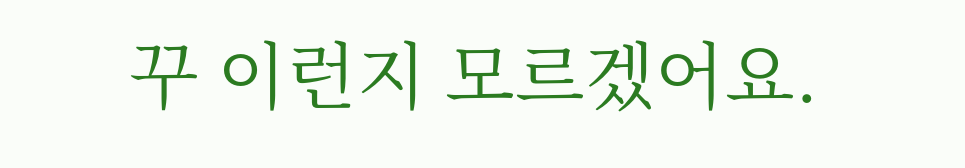꾸 이런지 모르겠어요.